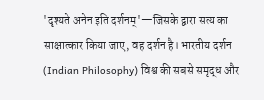'दृश्यते अनेन इति दर्शनम्'—जिसके द्वारा सत्य का साक्षात्कार किया जाए, वह दर्शन है। भारतीय दर्शन (Indian Philosophy) विश्व की सबसे समृद्ध और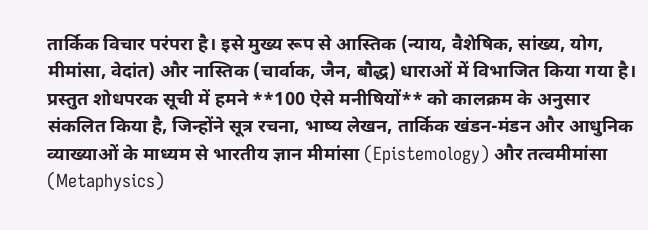तार्किक विचार परंपरा है। इसे मुख्य रूप से आस्तिक (न्याय, वैशेषिक, सांख्य, योग, मीमांसा, वेदांत) और नास्तिक (चार्वाक, जैन, बौद्ध) धाराओं में विभाजित किया गया है।
प्रस्तुत शोधपरक सूची में हमने **100 ऐसे मनीषियों** को कालक्रम के अनुसार संकलित किया है, जिन्होंने सूत्र रचना, भाष्य लेखन, तार्किक खंडन-मंडन और आधुनिक व्याख्याओं के माध्यम से भारतीय ज्ञान मीमांसा (Epistemology) और तत्वमीमांसा (Metaphysics)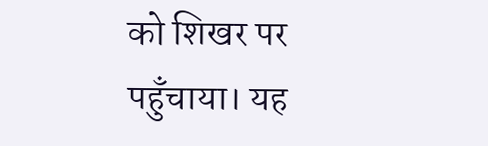को शिखर पर पहुँचाया। यह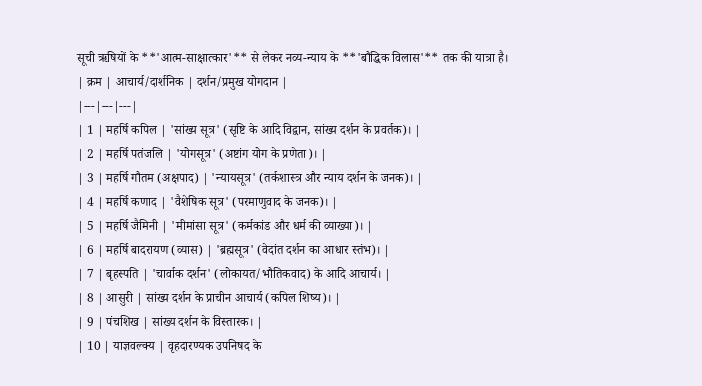सूची ऋषियों के **'आत्म-साक्षात्कार'** से लेकर नव्य-न्याय के **'बौद्धिक विलास'** तक की यात्रा है।
| क्रम | आचार्य/दार्शनिक | दर्शन/प्रमुख योगदान |
|---|---|---|
| 1 | महर्षि कपिल | 'सांख्य सूत्र' (सृष्टि के आदि विद्वान, सांख्य दर्शन के प्रवर्तक)। |
| 2 | महर्षि पतंजलि | 'योगसूत्र' (अष्टांग योग के प्रणेता)। |
| 3 | महर्षि गौतम (अक्षपाद) | 'न्यायसूत्र' (तर्कशास्त्र और न्याय दर्शन के जनक)। |
| 4 | महर्षि कणाद | 'वैशेषिक सूत्र' (परमाणुवाद के जनक)। |
| 5 | महर्षि जैमिनी | 'मीमांसा सूत्र' (कर्मकांड और धर्म की व्याख्या)। |
| 6 | महर्षि बादरायण (व्यास) | 'ब्रह्मसूत्र' (वेदांत दर्शन का आधार स्तंभ)। |
| 7 | बृहस्पति | 'चार्वाक दर्शन' (लोकायत/भौतिकवाद) के आदि आचार्य। |
| 8 | आसुरी | सांख्य दर्शन के प्राचीन आचार्य (कपिल शिष्य)। |
| 9 | पंचशिख | सांख्य दर्शन के विस्तारक। |
| 10 | याज्ञवल्क्य | वृहदारण्यक उपनिषद के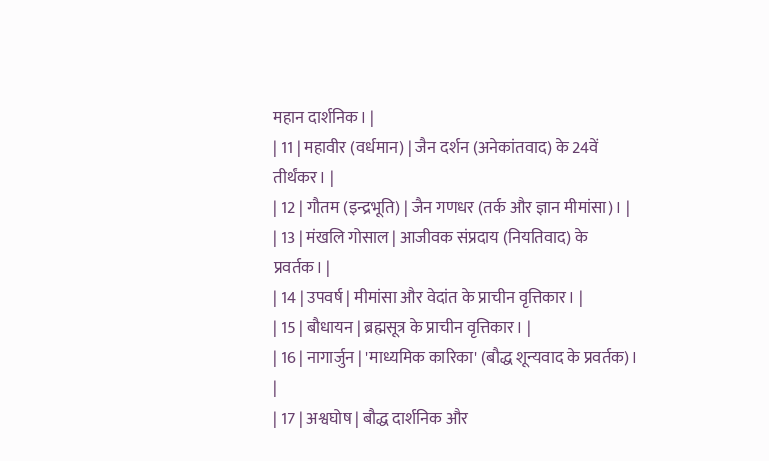महान दार्शनिक। |
| 11 | महावीर (वर्धमान) | जैन दर्शन (अनेकांतवाद) के 24वें तीर्थंकर। |
| 12 | गौतम (इन्द्रभूति) | जैन गणधर (तर्क और ज्ञान मीमांसा)। |
| 13 | मंखलि गोसाल | आजीवक संप्रदाय (नियतिवाद) के प्रवर्तक। |
| 14 | उपवर्ष | मीमांसा और वेदांत के प्राचीन वृत्तिकार। |
| 15 | बौधायन | ब्रह्मसूत्र के प्राचीन वृत्तिकार। |
| 16 | नागार्जुन | 'माध्यमिक कारिका' (बौद्ध शून्यवाद के प्रवर्तक)। |
| 17 | अश्वघोष | बौद्ध दार्शनिक और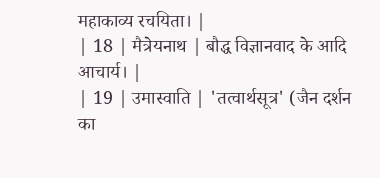महाकाव्य रचयिता। |
| 18 | मैत्रेयनाथ | बौद्ध विज्ञानवाद के आदि आचार्य। |
| 19 | उमास्वाति | 'तत्वार्थसूत्र' (जैन दर्शन का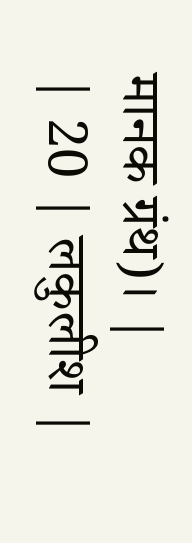मानक ग्रंथ)। |
| 20 | लकुलीश |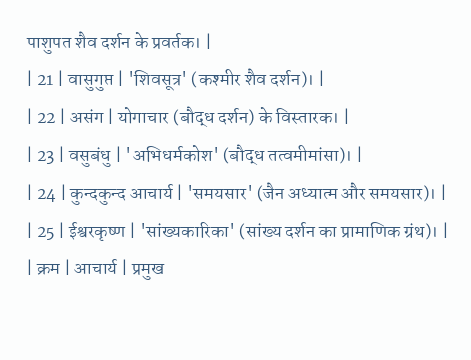पाशुपत शैव दर्शन के प्रवर्तक। |
| 21 | वासुगुप्त | 'शिवसूत्र' (कश्मीर शैव दर्शन)। |
| 22 | असंग | योगाचार (बौद्ध दर्शन) के विस्तारक। |
| 23 | वसुबंधु | 'अभिधर्मकोश' (बौद्ध तत्वमीमांसा)। |
| 24 | कुन्दकुन्द आचार्य | 'समयसार' (जैन अध्यात्म और समयसार)। |
| 25 | ईश्वरकृष्ण | 'सांख्यकारिका' (सांख्य दर्शन का प्रामाणिक ग्रंथ)। |
| क्रम | आचार्य | प्रमुख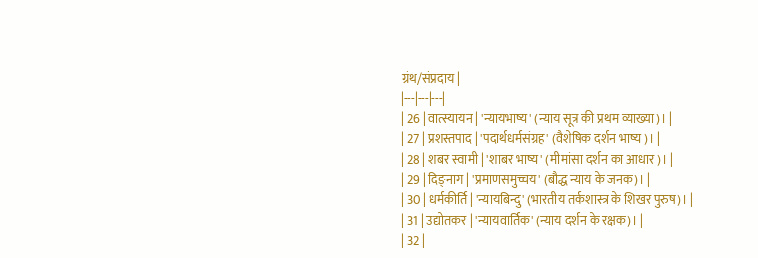ग्रंथ/संप्रदाय |
|---|---|---|
| 26 | वात्स्यायन | 'न्यायभाष्य' (न्याय सूत्र की प्रथम व्याख्या)। |
| 27 | प्रशस्तपाद | 'पदार्थधर्मसंग्रह' (वैशेषिक दर्शन भाष्य)। |
| 28 | शबर स्वामी | 'शाबर भाष्य' (मीमांसा दर्शन का आधार)। |
| 29 | दिङ्नाग | 'प्रमाणसमुच्चय' (बौद्ध न्याय के जनक)। |
| 30 | धर्मकीर्ति | 'न्यायबिन्दु' (भारतीय तर्कशास्त्र के शिखर पुरुष)। |
| 31 | उद्योतकर | 'न्यायवार्तिक' (न्याय दर्शन के रक्षक)। |
| 32 |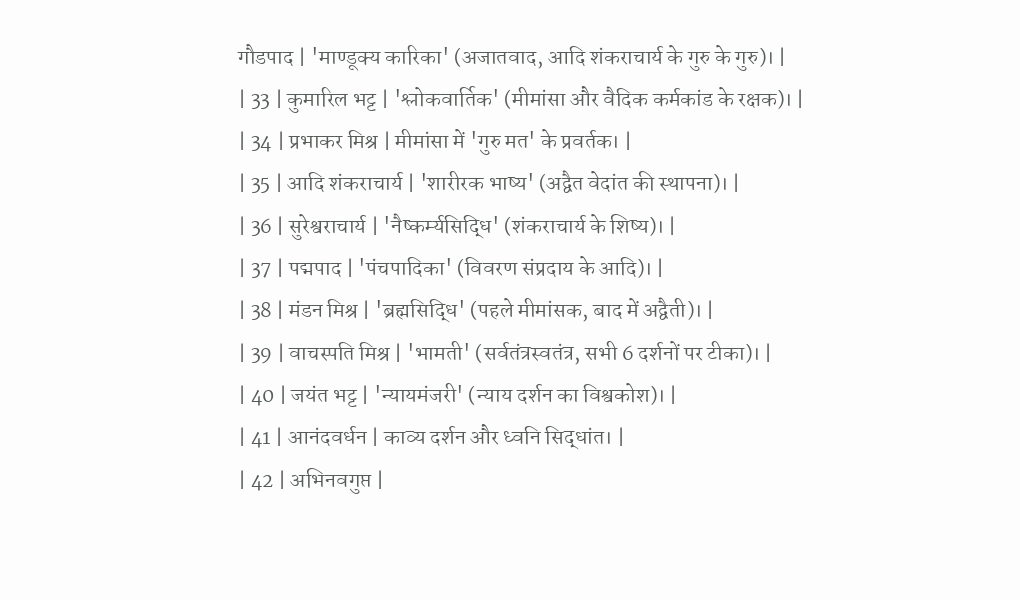गौडपाद | 'माण्डूक्य कारिका' (अजातवाद, आदि शंकराचार्य के गुरु के गुरु)। |
| 33 | कुमारिल भट्ट | 'श्लोकवार्तिक' (मीमांसा और वैदिक कर्मकांड के रक्षक)। |
| 34 | प्रभाकर मिश्र | मीमांसा में 'गुरु मत' के प्रवर्तक। |
| 35 | आदि शंकराचार्य | 'शारीरक भाष्य' (अद्वैत वेदांत की स्थापना)। |
| 36 | सुरेश्वराचार्य | 'नैष्कर्म्यसिद्धि' (शंकराचार्य के शिष्य)। |
| 37 | पद्मपाद | 'पंचपादिका' (विवरण संप्रदाय के आदि)। |
| 38 | मंडन मिश्र | 'ब्रह्मसिद्धि' (पहले मीमांसक, बाद में अद्वैती)। |
| 39 | वाचस्पति मिश्र | 'भामती' (सर्वतंत्रस्वतंत्र, सभी 6 दर्शनों पर टीका)। |
| 40 | जयंत भट्ट | 'न्यायमंजरी' (न्याय दर्शन का विश्वकोश)। |
| 41 | आनंदवर्धन | काव्य दर्शन और ध्वनि सिद्धांत। |
| 42 | अभिनवगुप्त |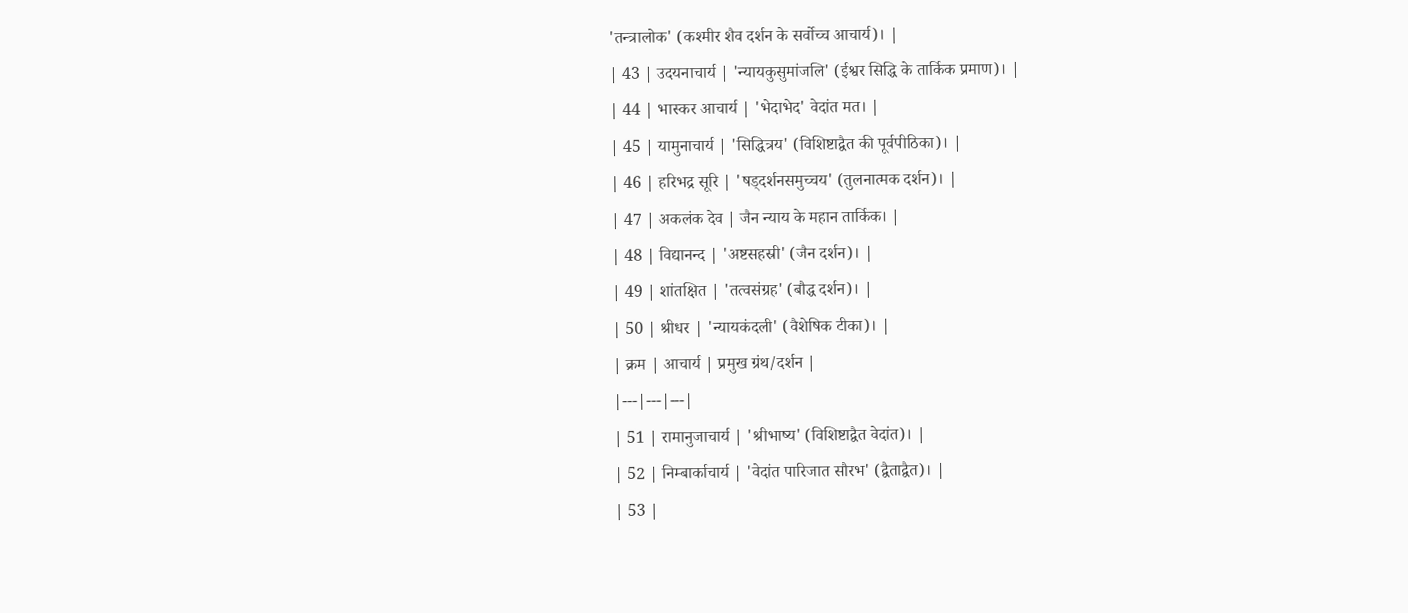'तन्त्रालोक' (कश्मीर शैव दर्शन के सर्वोच्च आचार्य)। |
| 43 | उदयनाचार्य | 'न्यायकुसुमांजलि' (ईश्वर सिद्धि के तार्किक प्रमाण)। |
| 44 | भास्कर आचार्य | 'भेदाभेद' वेदांत मत। |
| 45 | यामुनाचार्य | 'सिद्धित्रय' (विशिष्टाद्वैत की पूर्वपीठिका)। |
| 46 | हरिभद्र सूरि | 'षड्दर्शनसमुच्चय' (तुलनात्मक दर्शन)। |
| 47 | अकलंक देव | जैन न्याय के महान तार्किक। |
| 48 | विद्यानन्द | 'अष्टसहस्री' (जैन दर्शन)। |
| 49 | शांतक्षित | 'तत्वसंग्रह' (बौद्ध दर्शन)। |
| 50 | श्रीधर | 'न्यायकंदली' (वैशेषिक टीका)। |
| क्रम | आचार्य | प्रमुख ग्रंथ/दर्शन |
|---|---|---|
| 51 | रामानुजाचार्य | 'श्रीभाष्य' (विशिष्टाद्वैत वेदांत)। |
| 52 | निम्बार्काचार्य | 'वेदांत पारिजात सौरभ' (द्वैताद्वैत)। |
| 53 |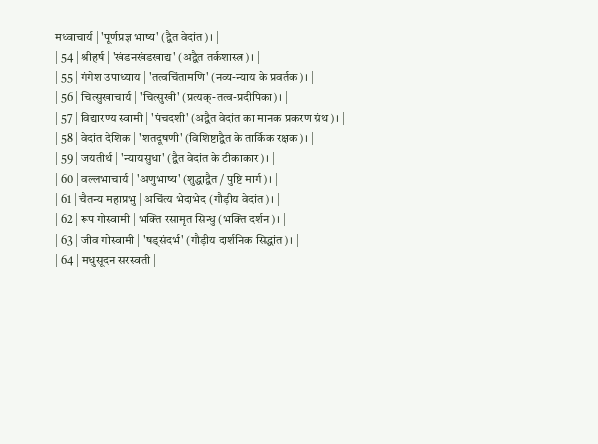मध्वाचार्य | 'पूर्णप्रज्ञ भाष्य' (द्वैत वेदांत)। |
| 54 | श्रीहर्ष | 'खंडनखंडखाद्य' (अद्वैत तर्कशास्त्र)। |
| 55 | गंगेश उपाध्याय | 'तत्वचिंतामणि' (नव्य-न्याय के प्रवर्तक)। |
| 56 | चित्सुखाचार्य | 'चित्सुखी' (प्रत्यक्-तत्व-प्रदीपिका)। |
| 57 | विद्यारण्य स्वामी | 'पंचदशी' (अद्वैत वेदांत का मानक प्रकरण ग्रंथ)। |
| 58 | वेदांत देशिक | 'शतदूषणी' (विशिष्टाद्वैत के तार्किक रक्षक)। |
| 59 | जयतीर्थ | 'न्यायसुधा' (द्वैत वेदांत के टीकाकार)। |
| 60 | वल्लभाचार्य | 'अणुभाष्य' (शुद्धाद्वैत / पुष्टि मार्ग)। |
| 61 | चैतन्य महाप्रभु | अचिंत्य भेदाभेद (गौड़ीय वेदांत)। |
| 62 | रूप गोस्वामी | भक्ति रसामृत सिन्धु (भक्ति दर्शन)। |
| 63 | जीव गोस्वामी | 'षड्संदर्भ' (गौड़ीय दार्शनिक सिद्धांत)। |
| 64 | मधुसूदन सरस्वती |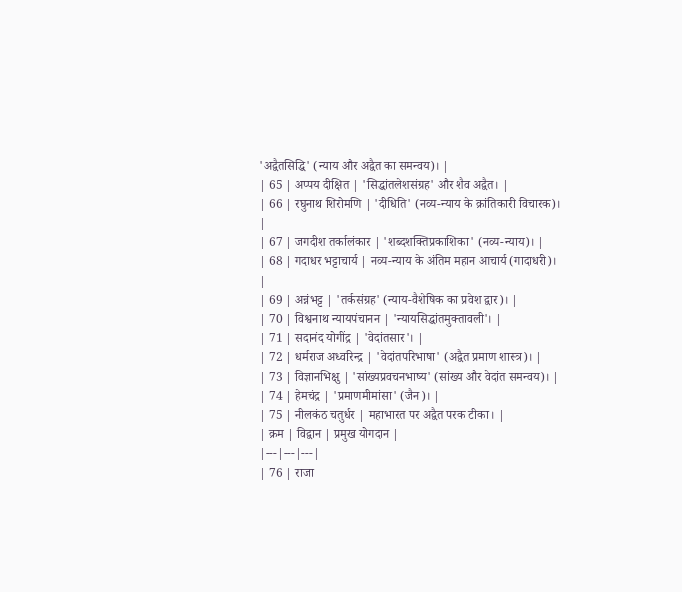'अद्वैतसिद्धि' (न्याय और अद्वैत का समन्वय)। |
| 65 | अप्पय दीक्षित | 'सिद्धांतलेशसंग्रह' और शैव अद्वैत। |
| 66 | रघुनाथ शिरोमणि | 'दीधिति' (नव्य-न्याय के क्रांतिकारी विचारक)। |
| 67 | जगदीश तर्कालंकार | 'शब्दशक्तिप्रकाशिका' (नव्य-न्याय)। |
| 68 | गदाधर भट्टाचार्य | नव्य-न्याय के अंतिम महान आचार्य (गादाधरी)। |
| 69 | अन्नंभट्ट | 'तर्कसंग्रह' (न्याय-वैशेषिक का प्रवेश द्वार)। |
| 70 | विश्वनाथ न्यायपंचानन | 'न्यायसिद्धांतमुक्तावली'। |
| 71 | सदानंद योगींद्र | 'वेदांतसार'। |
| 72 | धर्मराज अध्वरिन्द्र | 'वेदांतपरिभाषा' (अद्वैत प्रमाण शास्त्र)। |
| 73 | विज्ञानभिक्षु | 'सांख्यप्रवचनभाष्य' (सांख्य और वेदांत समन्वय)। |
| 74 | हेमचंद्र | 'प्रमाणमीमांसा' (जैन)। |
| 75 | नीलकंठ चतुर्धर | महाभारत पर अद्वैत परक टीका। |
| क्रम | विद्वान | प्रमुख योगदान |
|---|---|---|
| 76 | राजा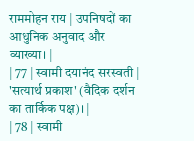राममोहन राय | उपनिषदों का आधुनिक अनुवाद और व्याख्या। |
| 77 | स्वामी दयानंद सरस्वती | 'सत्यार्थ प्रकाश' (वैदिक दर्शन का तार्किक पक्ष)। |
| 78 | स्वामी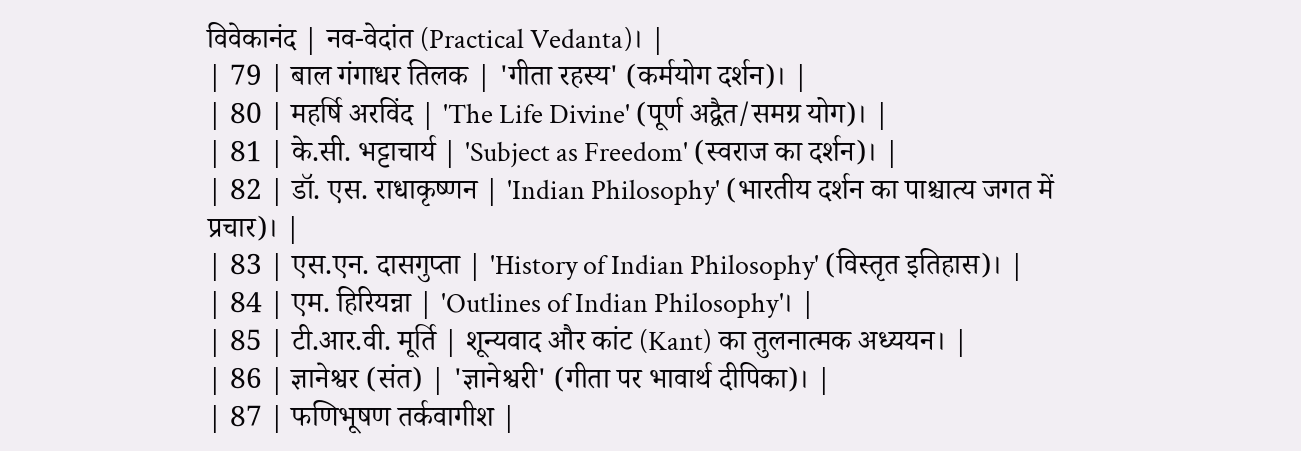विवेकानंद | नव-वेदांत (Practical Vedanta)। |
| 79 | बाल गंगाधर तिलक | 'गीता रहस्य' (कर्मयोग दर्शन)। |
| 80 | महर्षि अरविंद | 'The Life Divine' (पूर्ण अद्वैत/समग्र योग)। |
| 81 | के.सी. भट्टाचार्य | 'Subject as Freedom' (स्वराज का दर्शन)। |
| 82 | डॉ. एस. राधाकृष्णन | 'Indian Philosophy' (भारतीय दर्शन का पाश्चात्य जगत में प्रचार)। |
| 83 | एस.एन. दासगुप्ता | 'History of Indian Philosophy' (विस्तृत इतिहास)। |
| 84 | एम. हिरियन्ना | 'Outlines of Indian Philosophy'। |
| 85 | टी.आर.वी. मूर्ति | शून्यवाद और कांट (Kant) का तुलनात्मक अध्ययन। |
| 86 | ज्ञानेश्वर (संत) | 'ज्ञानेश्वरी' (गीता पर भावार्थ दीपिका)। |
| 87 | फणिभूषण तर्कवागीश |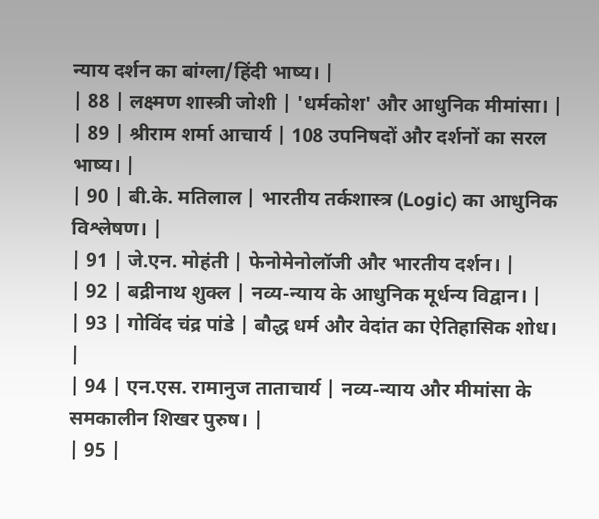न्याय दर्शन का बांग्ला/हिंदी भाष्य। |
| 88 | लक्ष्मण शास्त्री जोशी | 'धर्मकोश' और आधुनिक मीमांसा। |
| 89 | श्रीराम शर्मा आचार्य | 108 उपनिषदों और दर्शनों का सरल भाष्य। |
| 90 | बी.के. मतिलाल | भारतीय तर्कशास्त्र (Logic) का आधुनिक विश्लेषण। |
| 91 | जे.एन. मोहंती | फेनोमेनोलॉजी और भारतीय दर्शन। |
| 92 | बद्रीनाथ शुक्ल | नव्य-न्याय के आधुनिक मूर्धन्य विद्वान। |
| 93 | गोविंद चंद्र पांडे | बौद्ध धर्म और वेदांत का ऐतिहासिक शोध। |
| 94 | एन.एस. रामानुज ताताचार्य | नव्य-न्याय और मीमांसा के समकालीन शिखर पुरुष। |
| 95 |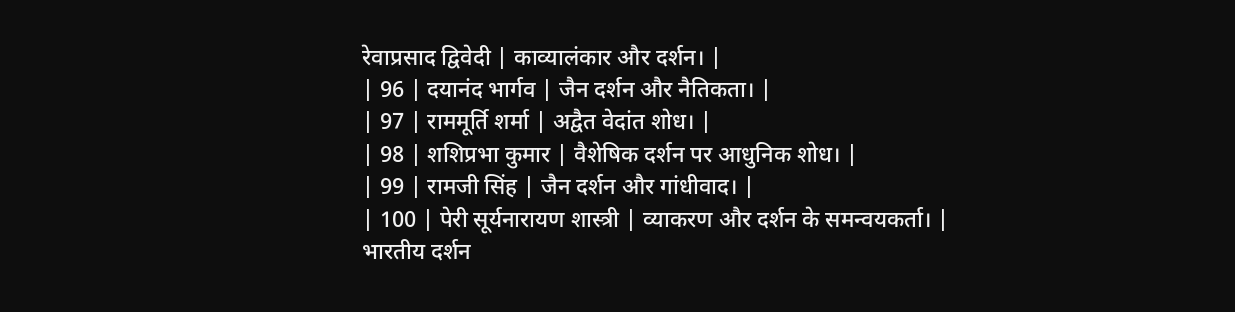रेवाप्रसाद द्विवेदी | काव्यालंकार और दर्शन। |
| 96 | दयानंद भार्गव | जैन दर्शन और नैतिकता। |
| 97 | राममूर्ति शर्मा | अद्वैत वेदांत शोध। |
| 98 | शशिप्रभा कुमार | वैशेषिक दर्शन पर आधुनिक शोध। |
| 99 | रामजी सिंह | जैन दर्शन और गांधीवाद। |
| 100 | पेरी सूर्यनारायण शास्त्री | व्याकरण और दर्शन के समन्वयकर्ता। |
भारतीय दर्शन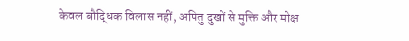केवल बौद्धिक विलास नहीं, अपितु दुखों से मुक्ति और मोक्ष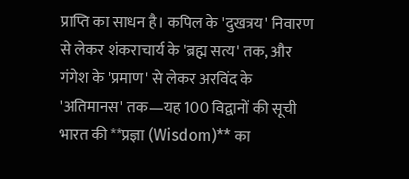प्राप्ति का साधन है। कपिल के 'दुखत्रय' निवारण से लेकर शंकराचार्य के 'ब्रह्म सत्य' तक, और गंगेश के 'प्रमाण' से लेकर अरविंद के 'अतिमानस' तक—यह 100 विद्वानों की सूची भारत की **प्रज्ञा (Wisdom)** का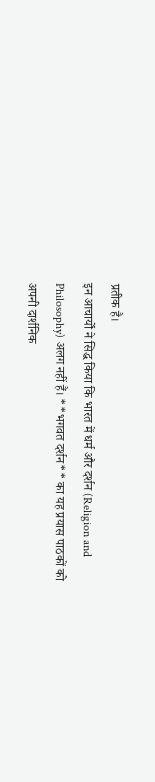प्रतीक है।
इन आचार्यों ने सिद्ध किया कि भारत में धर्म और दर्शन (Religion and Philosophy) अलग नहीं हैं। **भगवत दर्शन** का यह प्रयास पाठकों को अपनी दार्शनिक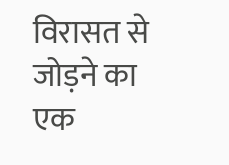विरासत से जोड़ने का एक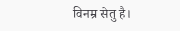विनम्र सेतु है।